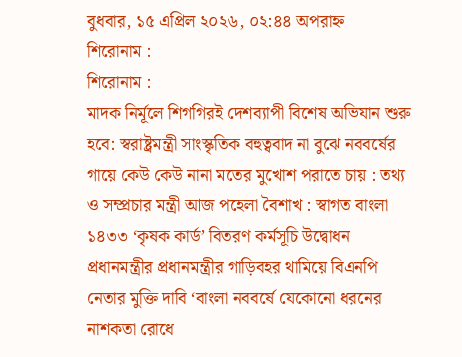বুধবার, ১৫ এপ্রিল ২০২৬, ০২:৪৪ অপরাহ্ন
শিরোনাম :
শিরোনাম :
মাদক নির্মূলে শিগগিরই দেশব্যাপী বিশেষ অভিযান শুরু হবে: স্বরাষ্ট্রমন্ত্রী সাংস্কৃতিক বহুত্ববাদ না বুঝে নববর্ষের গায়ে কেউ কেউ নানা মতের মুখোশ পরাতে চায় : তথ্য ও সম্প্রচার মন্ত্রী আজ পহেলা বৈশাখ : স্বাগত বাংলা ১৪৩৩ ‘কৃষক কার্ড’ বিতরণ কর্মসূচি উদ্বোধন প্রধানমন্ত্রীর প্রধানমন্ত্রীর গাড়িবহর থামিয়ে বিএনপি নেতার মুক্তি দাবি ‘বাংলা নববর্ষে যেকোনো ধরনের নাশকতা রোধে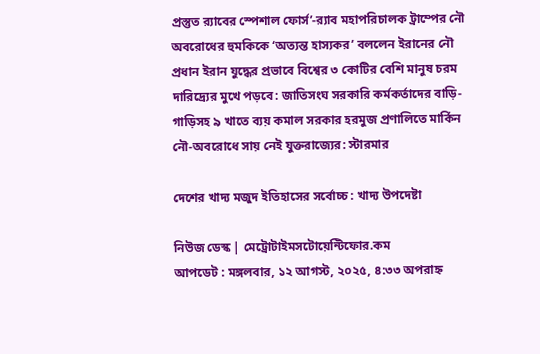প্রস্তুত র‌্যাবের স্পেশাল ফোর্স’-র‍্যাব মহাপরিচালক ট্রাম্পের নৌ অবরোধের হুমকিকে ‘অত্যন্ত হাস্যকর’ বললেন ইরানের নৌ প্রধান ইরান যুদ্ধের প্রভাবে বিশ্বের ৩ কোটির বেশি মানুষ চরম দারিদ্র্যের মুখে পড়বে: জাতিসংঘ সরকারি কর্মকর্তাদের বাড়ি-গাড়িসহ ৯ খাতে ব্যয় কমাল সরকার হরমুজ প্রণালিতে মার্কিন নৌ-অবরোধে সায় নেই যুক্তরাজ্যের: স্টারমার

দেশের খাদ্য মজুদ ইতিহাসের সর্বোচ্চ : খাদ্য উপদেষ্টা

নিউজ ডেস্ক | মেট্রোটাইমসটোয়েন্টিফোর.কম
আপডেট : মঙ্গলবার, ১২ আগস্ট, ২০২৫, ৪:৩৩ অপরাহ্ন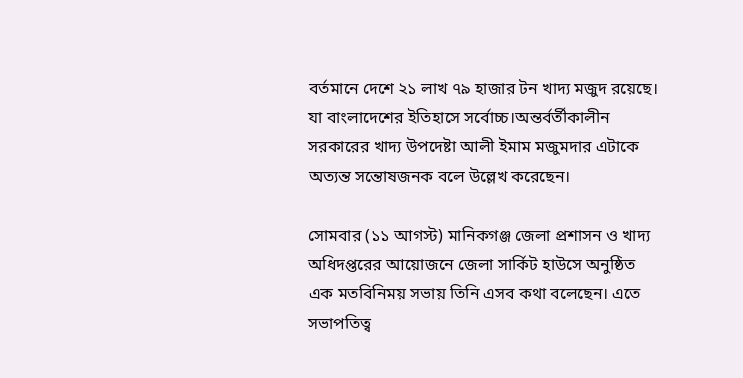বর্তমানে দেশে ২১ লাখ ৭৯ হাজার টন খাদ্য মজুদ রয়েছে। যা বাংলাদেশের ইতিহাসে সর্বোচ্চ।অন্তর্বর্তীকালীন সরকারের খাদ্য উপদেষ্টা আলী ইমাম মজুমদার এটাকে অত্যন্ত সন্তোষজনক বলে উল্লেখ করেছেন।

সোমবার (১১ আগস্ট) মানিকগঞ্জ জেলা প্রশাসন ও খাদ্য অধিদপ্তরের আয়োজনে জেলা সার্কিট হাউসে অনুষ্ঠিত এক মতবিনিময় সভায় তিনি এসব কথা বলেছেন। এতে সভাপতিত্ব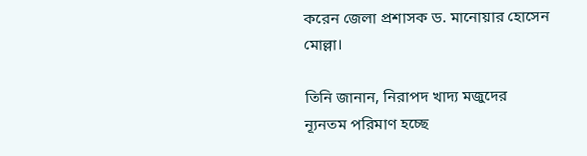করেন জেলা প্রশাসক ড. মানোয়ার হোসেন মোল্লা।

তিনি জানান, নিরাপদ খাদ্য মজুদের ন্যূনতম পরিমাণ হচ্ছে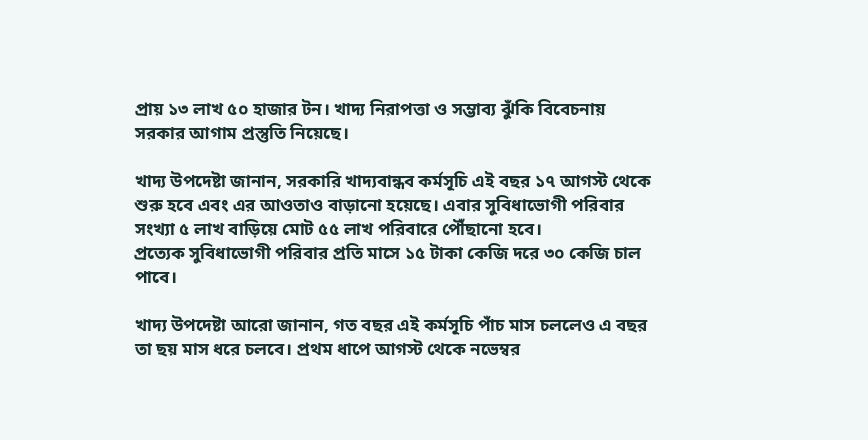প্রায় ১৩ লাখ ৫০ হাজার টন। খাদ্য নিরাপত্তা ও সম্ভাব্য ঝুঁকি বিবেচনায় সরকার আগাম প্রস্তুতি নিয়েছে।

খাদ্য উপদেষ্টা জানান, সরকারি খাদ্যবান্ধব কর্মসূচি এই বছর ১৭ আগস্ট থেকে শুরু হবে এবং এর আওতাও বাড়ানো হয়েছে। এবার সুবিধাভোগী পরিবার সংখ্যা ৫ লাখ বাড়িয়ে মোট ৫৫ লাখ পরিবারে পৌঁছানো হবে।
প্রত্যেক সুবিধাভোগী পরিবার প্রতি মাসে ১৫ টাকা কেজি দরে ৩০ কেজি চাল পাবে।

খাদ্য উপদেষ্টা আরো জানান, গত বছর এই কর্মসূচি পাঁচ মাস চললেও এ বছর তা ছয় মাস ধরে চলবে। প্রথম ধাপে আগস্ট থেকে নভেম্বর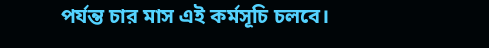পর্যন্ত চার মাস এই কর্মসূচি চলবে।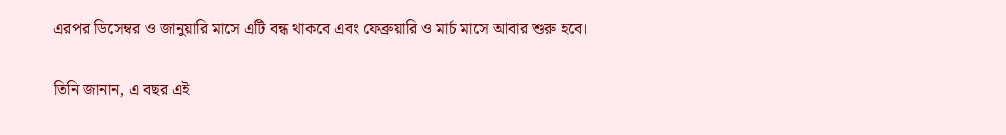এরপর ডিসেম্বর ও জানুয়ারি মাসে এটি বন্ধ থাকবে এবং ফেব্রুয়ারি ও মার্চ মাসে আবার শুরু হবে।

তিনি জানান, এ বছর এই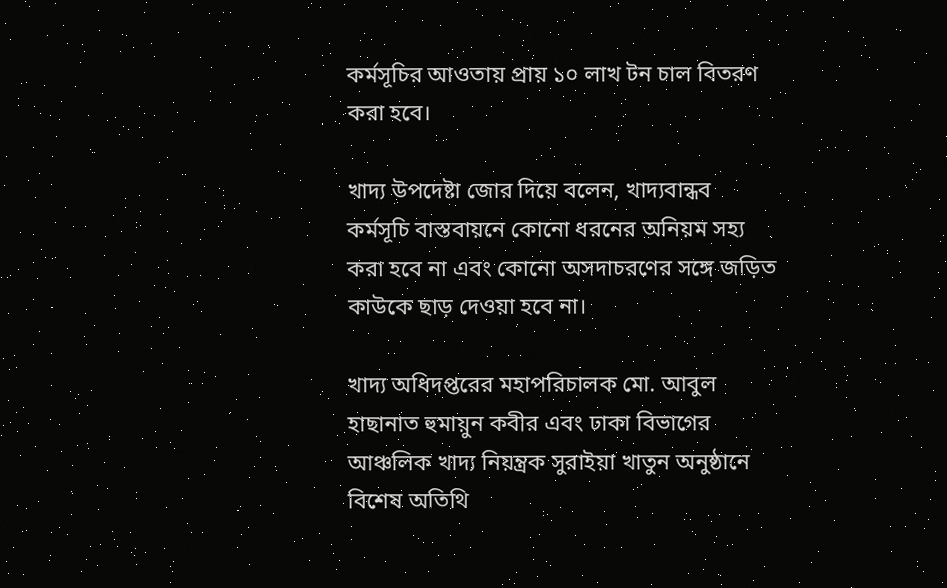কর্মসূচির আওতায় প্রায় ১০ লাখ টন চাল বিতরণ করা হবে।

খাদ্য উপদেষ্টা জোর দিয়ে বলেন, খাদ্যবান্ধব কর্মসূচি বাস্তবায়নে কোনো ধরনের অনিয়ম সহ্য করা হবে না এবং কোনো অসদাচরণের সঙ্গে জড়িত কাউকে ছাড় দেওয়া হবে না।

খাদ্য অধিদপ্তরের মহাপরিচালক মো. আবুল হাছানাত হুমায়ুন কবীর এবং ঢাকা বিভাগের আঞ্চলিক খাদ্য নিয়ন্ত্রক সুরাইয়া খাতুন অনুষ্ঠানে বিশেষ অতিথি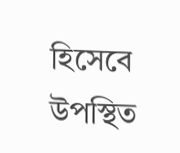হিসেবে উপস্থিত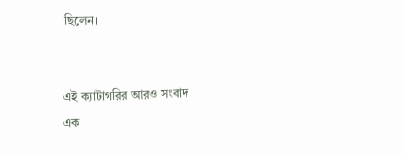ছিলেন।


এই ক্যাটাগরির আরও সংবাদ
এক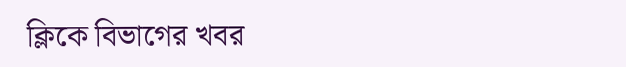ক্লিকে বিভাগের খবর